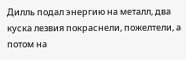Дилль подал энергию на металл, два куска лезвия покраснели, пожелтели, а потом на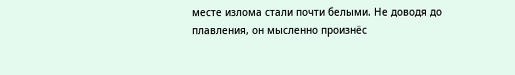месте излома стали почти белыми. Не доводя до плавления, он мысленно произнёс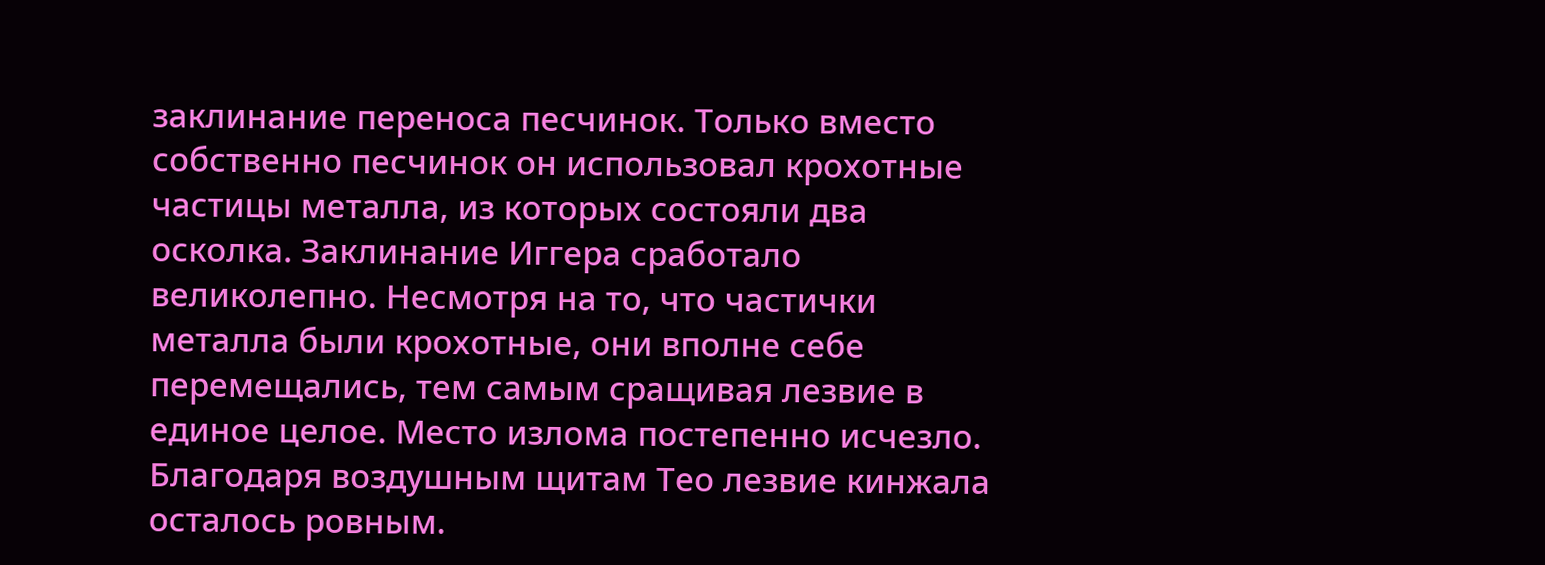заклинание переноса песчинок. Только вместо собственно песчинок он использовал крохотные частицы металла, из которых состояли два осколка. Заклинание Иггера сработало великолепно. Несмотря на то, что частички металла были крохотные, они вполне себе перемещались, тем самым сращивая лезвие в единое целое. Место излома постепенно исчезло. Благодаря воздушным щитам Тео лезвие кинжала осталось ровным.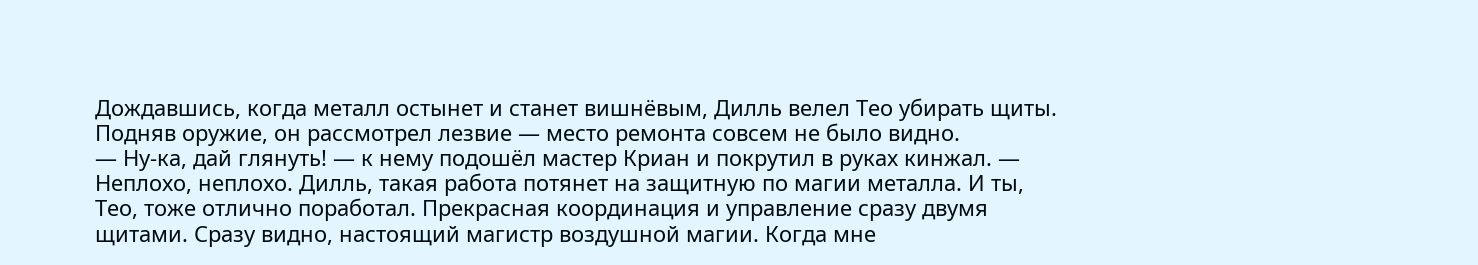Дождавшись, когда металл остынет и станет вишнёвым, Дилль велел Тео убирать щиты. Подняв оружие, он рассмотрел лезвие — место ремонта совсем не было видно.
— Ну-ка, дай глянуть! — к нему подошёл мастер Криан и покрутил в руках кинжал. — Неплохо, неплохо. Дилль, такая работа потянет на защитную по магии металла. И ты, Тео, тоже отлично поработал. Прекрасная координация и управление сразу двумя щитами. Сразу видно, настоящий магистр воздушной магии. Когда мне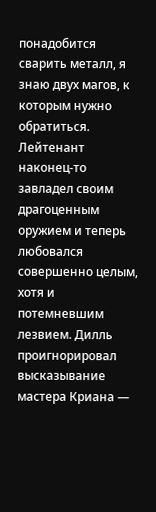понадобится сварить металл, я знаю двух магов, к которым нужно обратиться.
Лейтенант наконец-то завладел своим драгоценным оружием и теперь любовался совершенно целым, хотя и потемневшим лезвием. Дилль проигнорировал высказывание мастера Криана —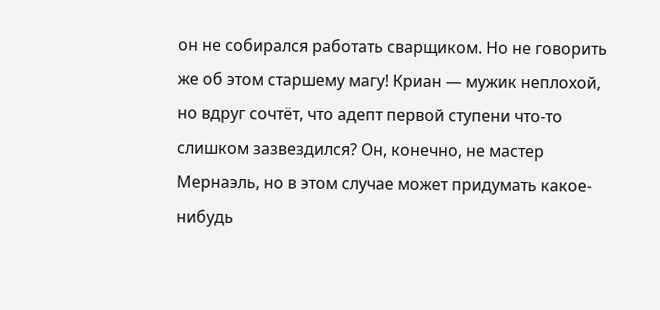он не собирался работать сварщиком. Но не говорить же об этом старшему магу! Криан — мужик неплохой, но вдруг сочтёт, что адепт первой ступени что-то слишком зазвездился? Он, конечно, не мастер Мернаэль, но в этом случае может придумать какое-нибудь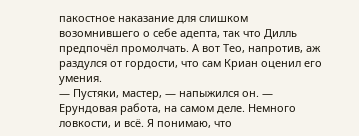пакостное наказание для слишком возомнившего о себе адепта, так что Дилль предпочёл промолчать. А вот Тео, напротив, аж раздулся от гордости, что сам Криан оценил его умения.
— Пустяки, мастер, — напыжился он. — Ерундовая работа, на самом деле. Немного ловкости, и всё. Я понимаю, что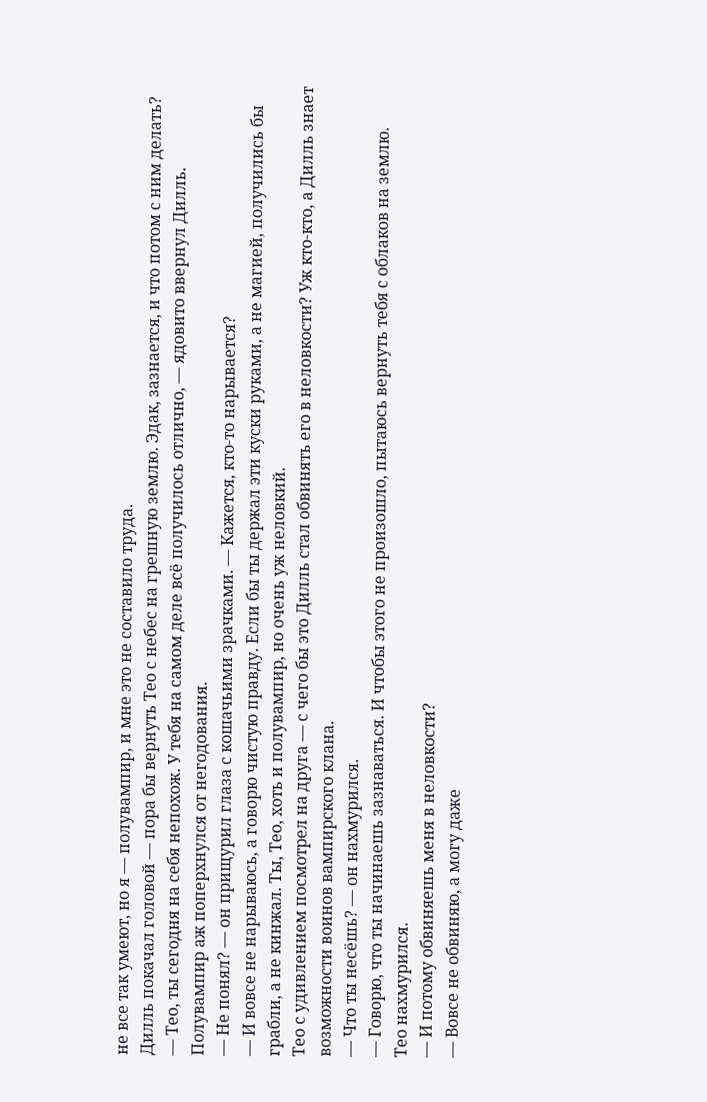не все так умеют, но я — полувампир, и мне это не составило труда.
Дилль покачал головой — пора бы вернуть Тео с небес на грешную землю. Эдак, зазнается, и что потом с ним делать?
— Тео, ты сегодня на себя непохож. У тебя на самом деле всё получилось отлично, — ядовито ввернул Дилль.
Полувампир аж поперхнулся от негодования.
— Не понял? — он прищурил глаза с кошачьими зрачками. — Кажется, кто-то нарывается?
— И вовсе не нарываюсь, а говорю чистую правду. Если бы ты держал эти куски руками, а не магией, получились бы грабли, а не кинжал. Ты, Тео, хоть и полувампир, но очень уж неловкий.
Тео с удивлением посмотрел на друга — с чего бы это Дилль стал обвинять его в неловкости? Уж кто-кто, а Дилль знает возможности воинов вампирского клана.
— Что ты несёшь? — он нахмурился.
— Говорю, что ты начинаешь зазнаваться. И чтобы этого не произошло, пытаюсь вернуть тебя с облаков на землю.
Тео нахмурился.
— И потому обвиняешь меня в неловкости?
— Вовсе не обвиняю, а могу даже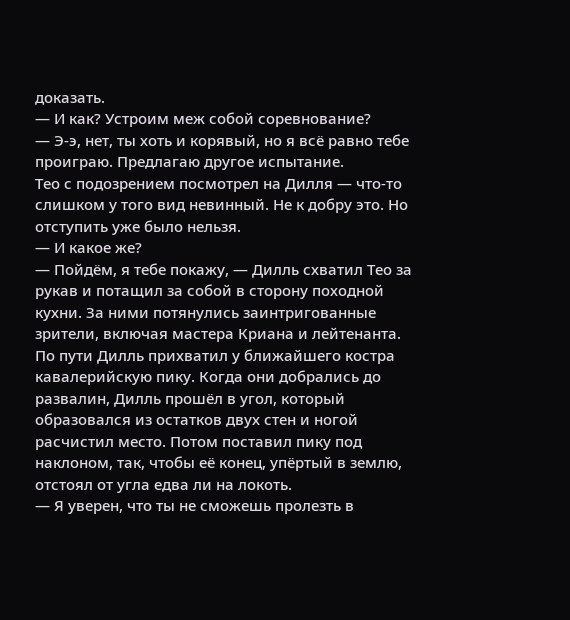доказать.
— И как? Устроим меж собой соревнование?
— Э-э, нет, ты хоть и корявый, но я всё равно тебе проиграю. Предлагаю другое испытание.
Тео с подозрением посмотрел на Дилля — что-то слишком у того вид невинный. Не к добру это. Но отступить уже было нельзя.
— И какое же?
— Пойдём, я тебе покажу, — Дилль схватил Тео за рукав и потащил за собой в сторону походной кухни. За ними потянулись заинтригованные зрители, включая мастера Криана и лейтенанта. По пути Дилль прихватил у ближайшего костра кавалерийскую пику. Когда они добрались до развалин, Дилль прошёл в угол, который образовался из остатков двух стен и ногой расчистил место. Потом поставил пику под наклоном, так, чтобы её конец, упёртый в землю, отстоял от угла едва ли на локоть.
— Я уверен, что ты не сможешь пролезть в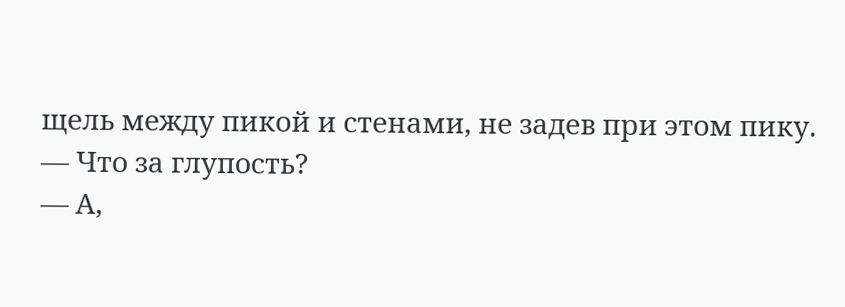щель между пикой и стенами, не задев при этом пику.
— Что за глупость?
— А,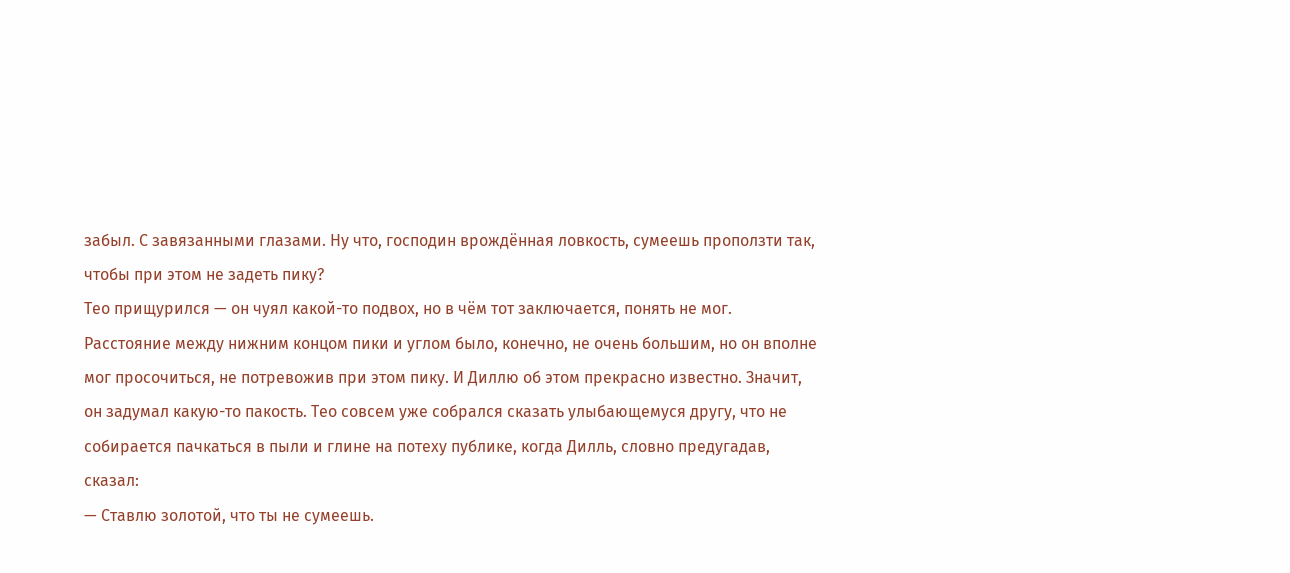забыл. С завязанными глазами. Ну что, господин врождённая ловкость, сумеешь проползти так, чтобы при этом не задеть пику?
Тео прищурился — он чуял какой-то подвох, но в чём тот заключается, понять не мог. Расстояние между нижним концом пики и углом было, конечно, не очень большим, но он вполне мог просочиться, не потревожив при этом пику. И Диллю об этом прекрасно известно. Значит, он задумал какую-то пакость. Тео совсем уже собрался сказать улыбающемуся другу, что не собирается пачкаться в пыли и глине на потеху публике, когда Дилль, словно предугадав, сказал:
— Ставлю золотой, что ты не сумеешь.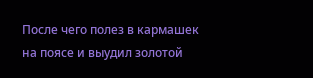После чего полез в кармашек на поясе и выудил золотой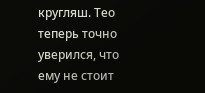кругляш. Тео теперь точно уверился, что ему не стоит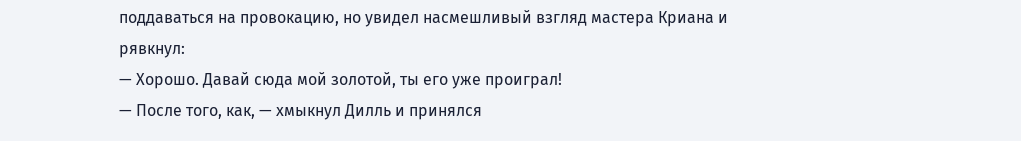поддаваться на провокацию, но увидел насмешливый взгляд мастера Криана и рявкнул:
— Хорошо. Давай сюда мой золотой, ты его уже проиграл!
— После того, как, — хмыкнул Дилль и принялся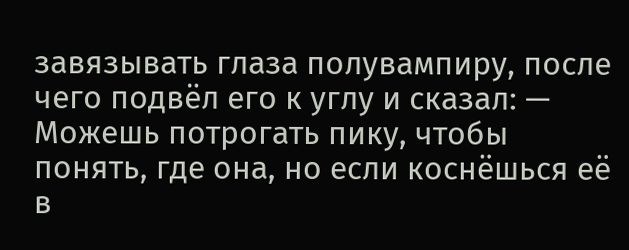завязывать глаза полувампиру, после чего подвёл его к углу и сказал: — Можешь потрогать пику, чтобы понять, где она, но если коснёшься её в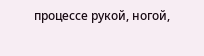процессе рукой, ногой,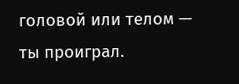головой или телом — ты проиграл.